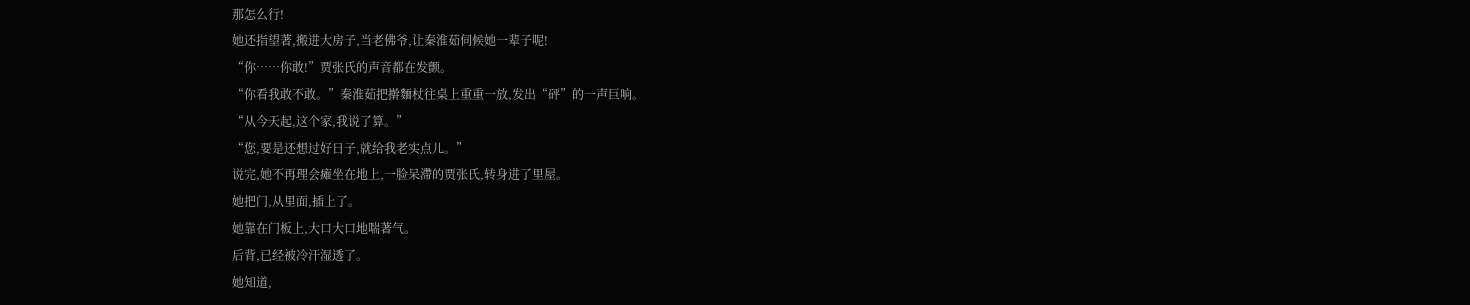那怎么行!
她还指望著,搬进大房子,当老佛爷,让秦淮茹伺候她一辈子呢!
“你……你敢!”贾张氏的声音都在发颤。
“你看我敢不敢。”秦淮茹把擀麵杖往桌上重重一放,发出“砰”的一声巨响。
“从今天起,这个家,我说了算。”
“您,要是还想过好日子,就给我老实点儿。”
说完,她不再理会瘫坐在地上,一脸呆滯的贾张氏,转身进了里屋。
她把门,从里面,插上了。
她靠在门板上,大口大口地喘著气。
后背,已经被冷汗湿透了。
她知道,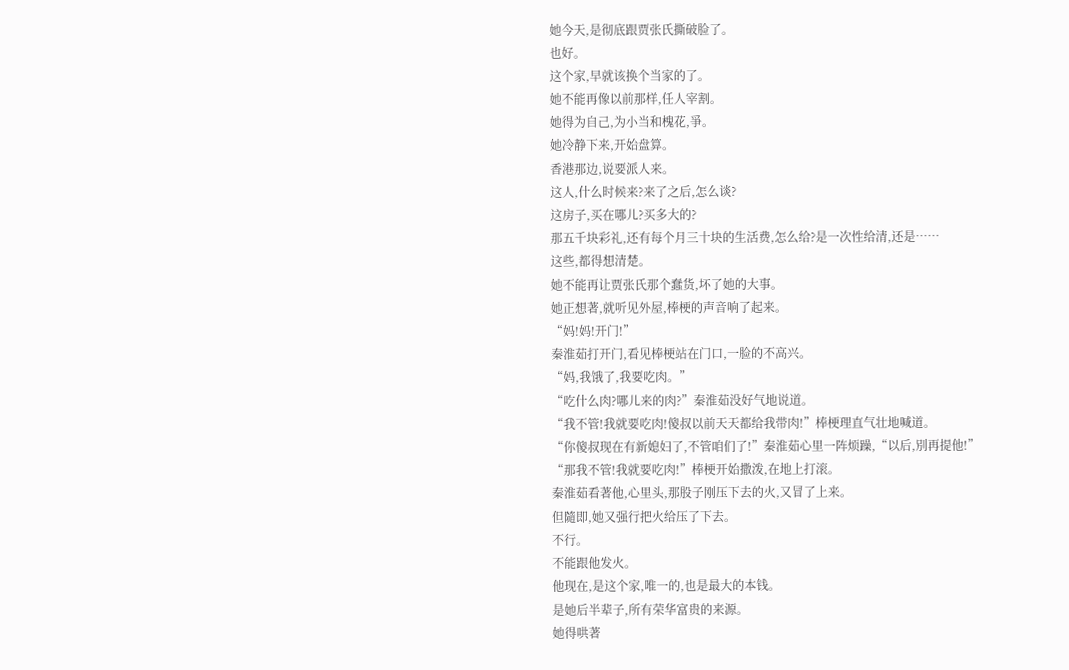她今天,是彻底跟贾张氏撕破脸了。
也好。
这个家,早就该换个当家的了。
她不能再像以前那样,任人宰割。
她得为自己,为小当和槐花,爭。
她冷静下来,开始盘算。
香港那边,说要派人来。
这人,什么时候来?来了之后,怎么谈?
这房子,买在哪儿?买多大的?
那五千块彩礼,还有每个月三十块的生活费,怎么给?是一次性给清,还是……
这些,都得想清楚。
她不能再让贾张氏那个蠢货,坏了她的大事。
她正想著,就听见外屋,棒梗的声音响了起来。
“妈!妈!开门!”
秦淮茹打开门,看见棒梗站在门口,一脸的不高兴。
“妈,我饿了,我要吃肉。”
“吃什么肉?哪儿来的肉?”秦淮茹没好气地说道。
“我不管!我就要吃肉!傻叔以前天天都给我带肉!”棒梗理直气壮地喊道。
“你傻叔现在有新媳妇了,不管咱们了!”秦淮茹心里一阵烦躁,“以后,別再提他!”
“那我不管!我就要吃肉!”棒梗开始撒泼,在地上打滚。
秦淮茹看著他,心里头,那股子刚压下去的火,又冒了上来。
但隨即,她又强行把火给压了下去。
不行。
不能跟他发火。
他现在,是这个家,唯一的,也是最大的本钱。
是她后半辈子,所有荣华富贵的来源。
她得哄著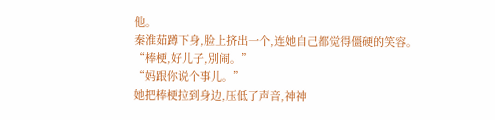他。
秦淮茹蹲下身,脸上挤出一个,连她自己都觉得僵硬的笑容。
“棒梗,好儿子,別闹。”
“妈跟你说个事儿。”
她把棒梗拉到身边,压低了声音,神神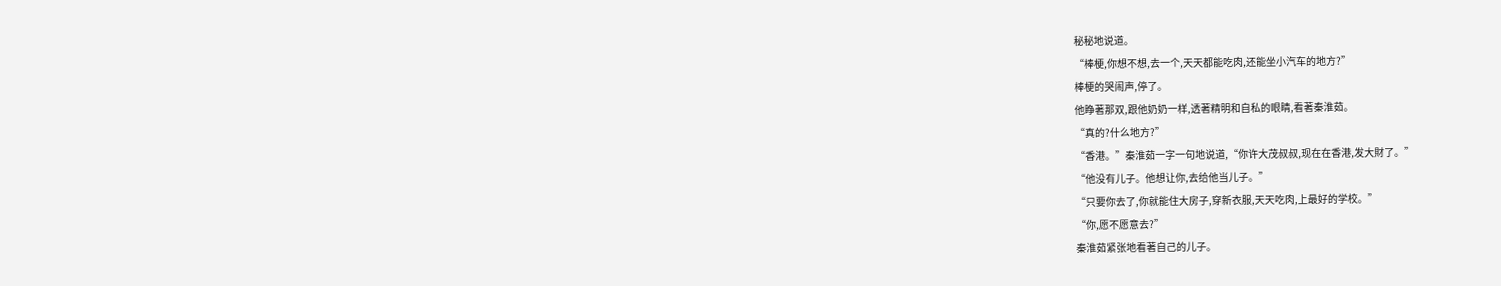秘秘地说道。
“棒梗,你想不想,去一个,天天都能吃肉,还能坐小汽车的地方?”
棒梗的哭闹声,停了。
他睁著那双,跟他奶奶一样,透著精明和自私的眼睛,看著秦淮茹。
“真的?什么地方?”
“香港。”秦淮茹一字一句地说道,“你许大茂叔叔,现在在香港,发大財了。”
“他没有儿子。他想让你,去给他当儿子。”
“只要你去了,你就能住大房子,穿新衣服,天天吃肉,上最好的学校。”
“你,愿不愿意去?”
秦淮茹紧张地看著自己的儿子。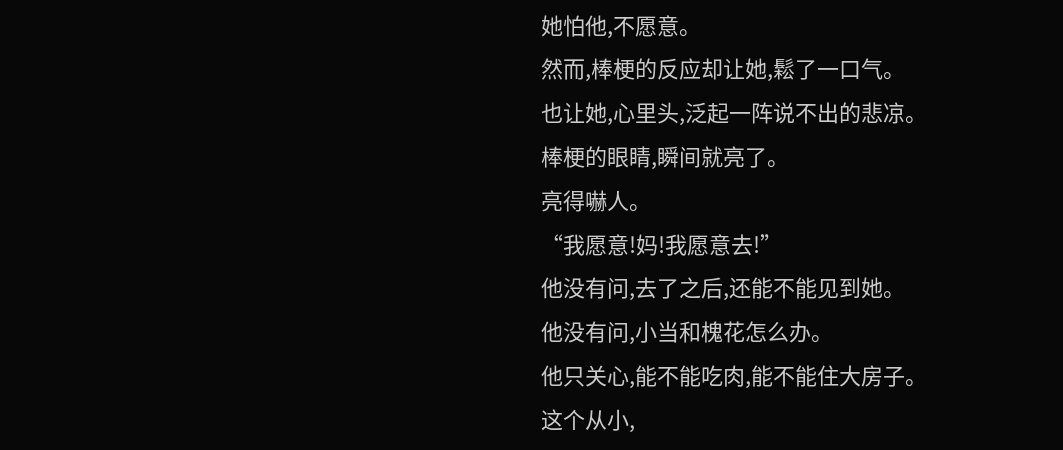她怕他,不愿意。
然而,棒梗的反应却让她,鬆了一口气。
也让她,心里头,泛起一阵说不出的悲凉。
棒梗的眼睛,瞬间就亮了。
亮得嚇人。
“我愿意!妈!我愿意去!”
他没有问,去了之后,还能不能见到她。
他没有问,小当和槐花怎么办。
他只关心,能不能吃肉,能不能住大房子。
这个从小,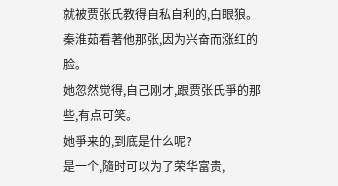就被贾张氏教得自私自利的,白眼狼。
秦淮茹看著他那张,因为兴奋而涨红的脸。
她忽然觉得,自己刚才,跟贾张氏爭的那些,有点可笑。
她爭来的,到底是什么呢?
是一个,隨时可以为了荣华富贵,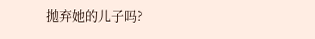拋弃她的儿子吗?